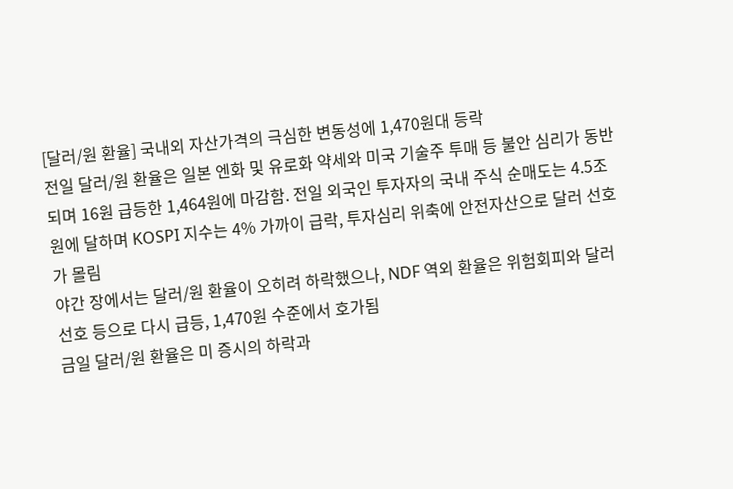[달러/원 환율] 국내외 자산가격의 극심한 변동성에 1,470원대 등락
전일 달러/원 환율은 일본 엔화 및 유로화 약세와 미국 기술주 투매 등 불안 심리가 동반되며 16원 급등한 1,464원에 마감함. 전일 외국인 투자자의 국내 주식 순매도는 4.5조원에 달하며 KOSPI 지수는 4% 가까이 급락, 투자심리 위축에 안전자산으로 달러 선호가 몰림
야간 장에서는 달러/원 환율이 오히려 하락했으나, NDF 역외 환율은 위험회피와 달러 선호 등으로 다시 급등, 1,470원 수준에서 호가됨
금일 달러/원 환율은 미 증시의 하락과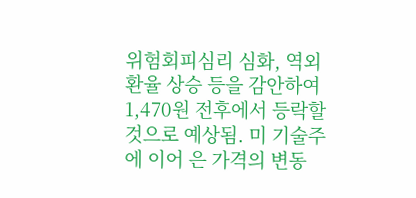위험회피심리 심화, 역외 환율 상승 등을 감안하여 1,470원 전후에서 등락할 것으로 예상됨. 미 기술주에 이어 은 가격의 변동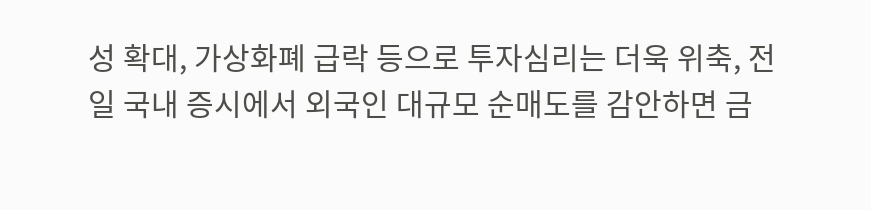성 확대, 가상화폐 급락 등으로 투자심리는 더욱 위축, 전일 국내 증시에서 외국인 대규모 순매도를 감안하면 금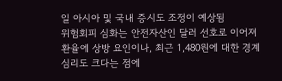일 아시아 및 국내 증시도 조정이 예상됨
위험회피 심화는 안전자산인 달러 선호로 이어져 환율에 상방 요인이나, 최근 1,480원에 대한 경계심리도 크다는 점에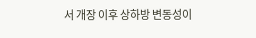서 개장 이후 상하방 변동성이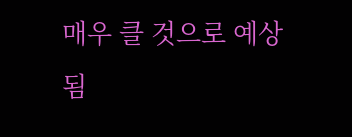매우 클 것으로 예상됨